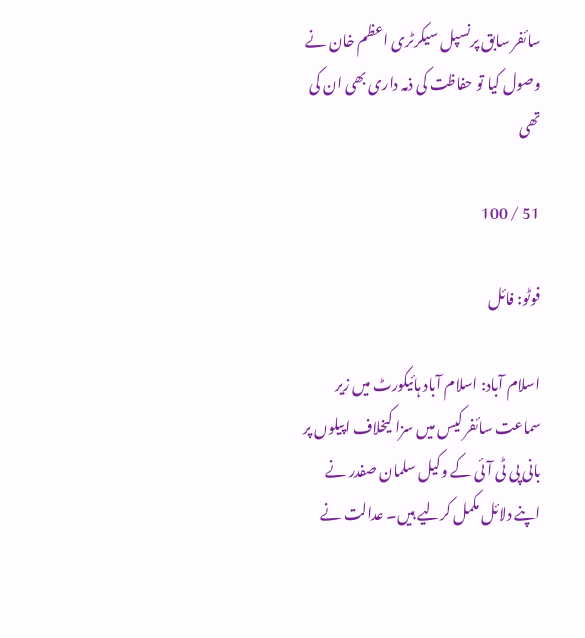سائفر سابق پرنسپل سیکرٹری اعظم خان نے وصول کیا تو حفاظت کی ذمہ داری بھی ان کی تھی

51 / 100

فوٹو: فائل

اسلام آباد: اسلام آباد ہائیکورٹ میں زیر سماعت سائفر کیس میں سزا کیخلاف اپیلوں پر بانی پی ٹی آئی کے وکیل سلمان صفدر نے اپنے دلائل مکمل کرلیے ہیں۔ عدالت نے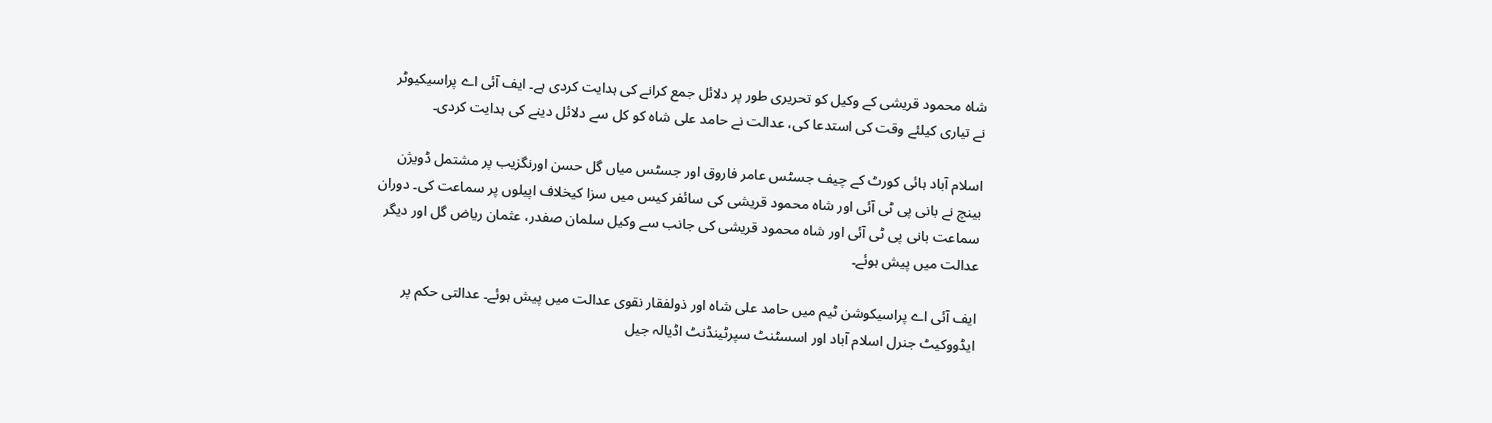شاہ محمود قریشی کے وکیل کو تحریری طور پر دلائل جمع کرانے کی ہدایت کردی ہے۔ ایف آئی اے پراسیکیوٹر نے تیاری کیلئے وقت کی استدعا کی، عدالت نے حامد علی شاہ کو کل سے دلائل دینے کی ہدایت کردی۔

اسلام آباد ہائی کورٹ کے چیف جسٹس عامر فاروق اور جسٹس میاں گل حسن اورنگزیب پر مشتمل ڈویژن بینچ نے بانی پی ٹی آئی اور شاہ محمود قریشی کی سائفر کیس میں سزا کیخلاف اپیلوں پر سماعت کی۔ دوران سماعت بانی پی ٹی آئی اور شاہ محمود قریشی کی جانب سے وکیل سلمان صفدر، عثمان ریاض گل اور دیگر عدالت میں پیش ہوئے۔

ایف آئی اے پراسیکوشن ٹیم میں حامد علی شاہ اور ذولفقار نقوی عدالت میں پیش ہوئے۔ عدالتی حکم پر ایڈووکیٹ جنرل اسلام آباد اور اسسٹنٹ سپرٹینڈنٹ اڈیالہ جیل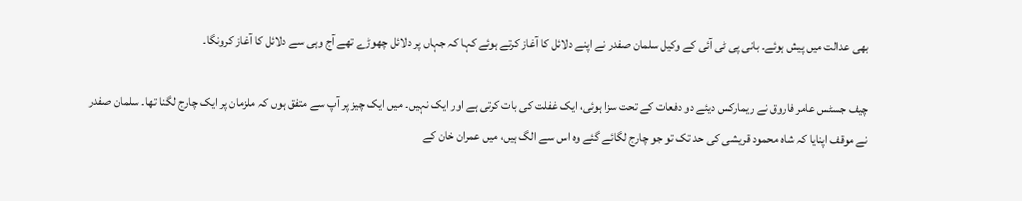بھی عدالت میں پیش ہوئے۔ بانی پی ٹی آئی کے وکیل سلمان صفدر نے اپنے دلائل کا آغاز کرتے ہوئے کہا کہ جہاں پر دلائل چھوڑے تھے آج وہی سے دلائل کا آغاز کرونگا۔

چیف جسٹس عامر فاروق نے ریمارکس دیئے دو دفعات کے تحت سزا ہوئی، ایک غفلت کی بات کرتی ہے اور ایک نہیں۔ میں ایک چیز پر آپ سے متفق ہوں کہ ملزمان پر ایک چارج لگنا تھا۔ سلمان صفدر نے موقف اپنایا کہ شاہ محمود قریشی کی حد تک تو جو چارج لگائے گئے وہ اس سے الگ ہیں، میں عمران خان کے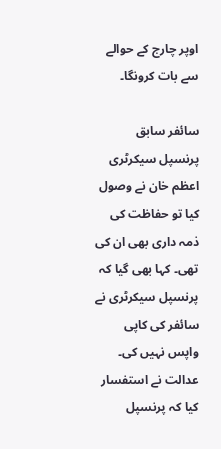اوپر چارج کے حوالے سے بات کرونگا۔

سائفر سابق پرنسپل سیکرٹری اعظم خان نے وصول کیا تو حفاظت کی ذمہ داری بھی ان کی تھی۔ کہا بھی گیا کہ پرنسپل سیکرٹری نے سائفر کی کاپی واپس نہیں کی۔ عدالت نے استفسار کیا کہ پرنسپل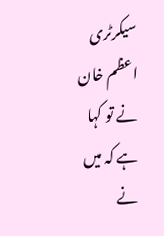سیکرٹری اعظم خان نے تو کہا ہے کہ میں نے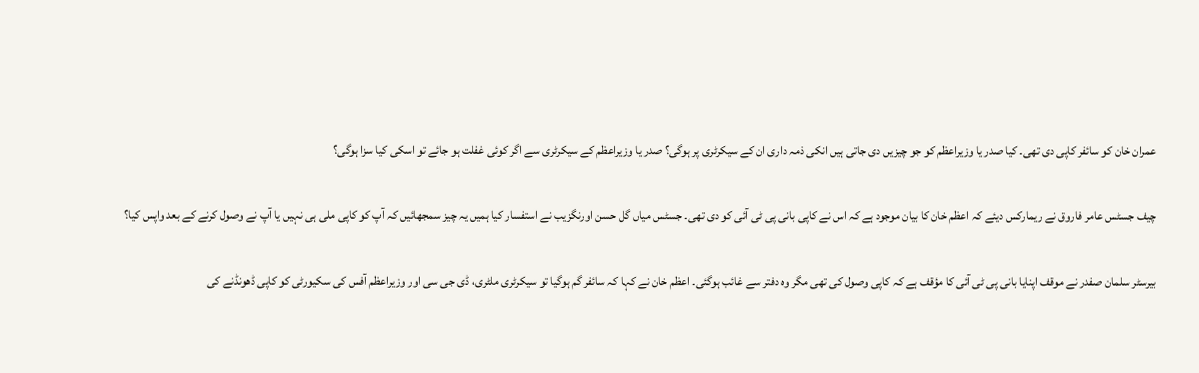عمران خان کو سائفر کاپی دی تھی۔ کیا صدر یا وزیراعظم کو جو چیزیں دی جاتی ہیں انکی ذمہ داری ان کے سیکرٹری پر ہوگی؟ صدر یا وزیراعظم کے سیکرٹری سے اگر کوئی غفلت ہو جائے تو اسکی کیا سزا ہوگی؟

چیف جسٹس عامر فاروق نے ریمارکس دیئے کہ اعظم خان کا بیان موجود ہے کہ اس نے کاپی بانی پی ٹی آئی کو دی تھی۔ جسٹس میاں گل حسن اورنگزیب نے استفسار کیا ہمیں یہ چیز سمجھائیں کہ آپ کو کاپی ملی ہی نہیں یا آپ نے وصول کرنے کے بعد واپس کیا؟

بیرسٹر سلمان صفدر نے موقف اپنایا بانی پی ٹی آئی کا مؤقف ہے کہ کاپی وصول کی تھی مگر وہ دفتر سے غائب ہوگئی۔ اعظم خان نے کہا کہ سائفر گم ہوگیا تو سیکرٹری ملٹری، ڈی جی سی اور وزیراعظم آفس کی سکیورٹی کو کاپی ڈھونڈنے کی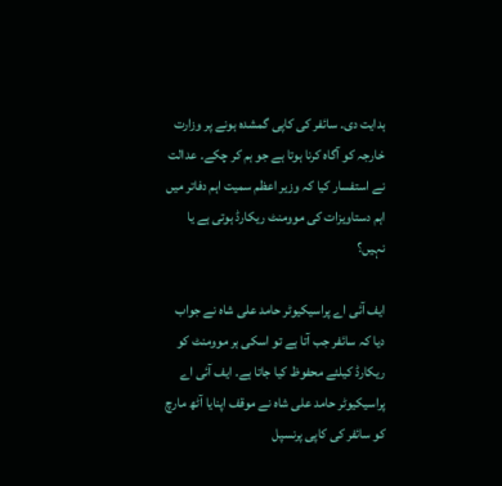ہدایت دی۔ سائفر کی کاپی گمشدہ ہونے پر وزارت خارجہ کو آگاہ کرنا ہوتا ہے جو ہم کر چکے۔ عدالت نے استفسار کیا کہ وزیر اعظم سمیت اہم دفاتر میں اہم دستاویزات کی موومنٹ ریکارڈ ہوتی ہے یا نہیں؟

ایف آئی اے پراسیکیوٹر حامد علی شاہ نے جواب دیا کہ سائفر جب آتا ہے تو اسکی ہر موومنٹ کو ریکارڈ کیلئے محفوظ کیا جاتا ہے۔ ایف آئی اے پراسیکیوٹر حامد علی شاہ نے موقف اپنایا آٹھ مارچ کو سائفر کی کاپی پرنسپل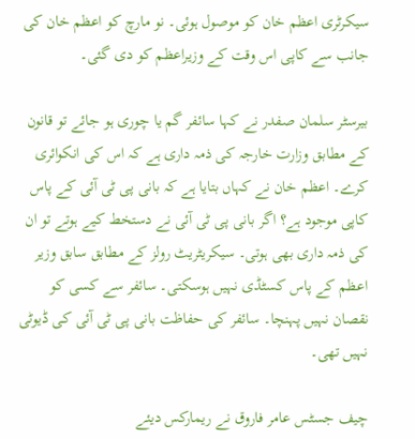سیکرٹری اعظم خان کو موصول ہوئی۔ نو مارچ کو اعظم خان کی جانب سے کاپی اس وقت کے وزیراعظم کو دی گئی۔

بیرسٹر سلمان صفدر نے کہا سائفر گم یا چوری ہو جائے تو قانون کے مطابق وزارت خارجہ کی ذمہ داری ہے کہ اس کی انکوائری کرے۔ اعظم خان نے کہاں بتایا ہے کہ بانی پی ٹی آئی کے پاس کاپی موجود ہے؟ اگر بانی پی ٹی آئی نے دستخط کیے ہوتے تو ان کی ذمہ داری بھی ہوتی۔ سیکریٹریٹ رولز کے مطابق سابق وزیر اعظم کے پاس کسٹڈی نہیں ہوسکتی۔ سائفر سے کسی کو نقصان نہیں پہنچا۔ سائفر کی حفاظت بانی پی ٹی آئی کی ڈیوٹی نہیں تھی۔

چیف جسٹس عامر فاروق نے ریمارکس دیئے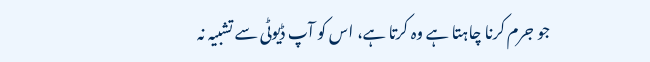جو جرم کرنا چاہتا ہے وہ کرتا ہے، اس کو آپ ڈیوٹی سے تشبیہ نہ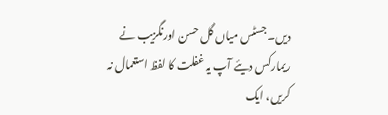دیں۔ جسٹس میاں گل حسن اورنگزیب نے ریمارکس دیئے آپ یہ غفلت کا لفظ استعمال نہ کریں، ایک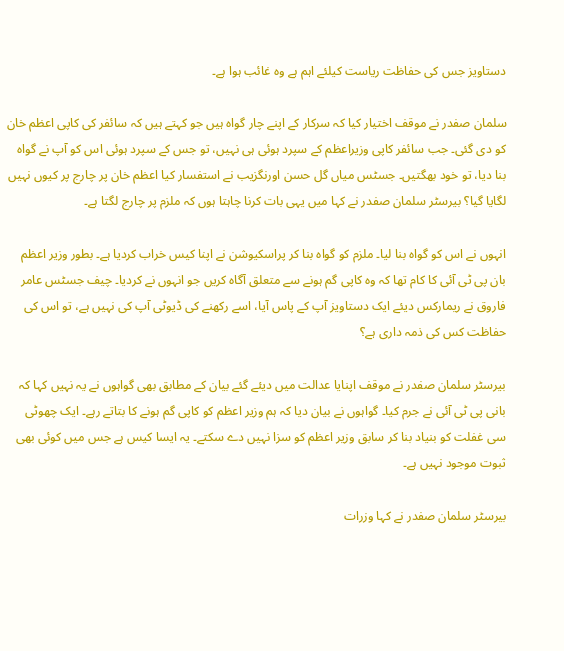دستاویز جس کی حفاظت ریاست کیلئے اہم ہے وہ غائب ہوا ہے۔

سلمان صفدر نے موقف اختیار کیا کہ سرکار کے اپنے چار گواہ ہیں جو کہتے ہیں کہ سائفر کی کاپی اعظم خان کو دی گئی۔ جب سائفر کاپی وزیراعظم کے سپرد ہوئی ہی نہیں، تو جس کے سپرد ہوئی اس کو آپ نے گواہ بنا دیا، تو خود بھگتیں۔ جسٹس میاں گل حسن اورنگزیب نے استفسار کیا اعظم خان پر چارج پر کیوں نہیں لگایا گیا؟ بیرسٹر سلمان صفدر نے کہا میں یہی بات کرنا چاہتا ہوں کہ ملزم پر چارج لگتا ہے۔

انہوں نے اس کو گواہ بنا لیا۔ ملزم کو گواہ بنا کر پراسکیوشن نے اپنا کیس خراب کردیا ہے۔ بطور وزیر اعظم بان پی ٹی آئی کا کام تھا کہ وہ کاپی گم ہونے سے متعلق آگاہ کریں جو انہوں نے کردیا۔ چیف جسٹس عامر فاروق نے ریمارکس دیئے ایک دستاویز آپ کے پاس آیا، اسے رکھنے کی ڈیوٹی آپ کی نہیں ہے، تو اس کی حفاظت کس کی ذمہ داری ہے؟

بیرسٹر سلمان صفدر نے موقف اپنایا عدالت میں دیئے گئے بیان کے مطابق بھی گواہوں نے یہ نہیں کہا کہ بانی پی ٹی آئی نے جرم کیا۔ گواہوں نے بیان دیا کہ ہم وزیر اعظم کو کاپی گم ہونے کا بتاتے رہے۔ ایک چھوٹی سی غفلت کو بنیاد بنا کر سابق وزیر اعظم کو سزا نہیں دے سکتے۔ یہ ایسا کیس ہے جس میں کوئی بھی ثبوت موجود نہیں ہے۔

بیرسٹر سلمان صفدر نے کہا وزرات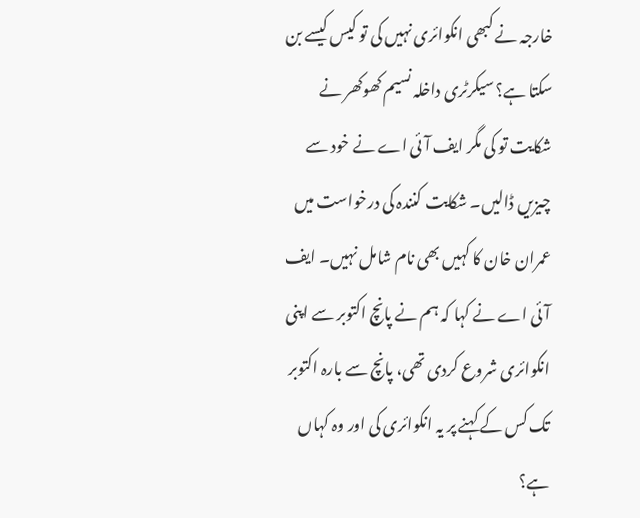خارجہ نے کبھی انکوائری نہیں کی تو کیس کیسے بن سکتا ہے؟ سیکرٹری داخلہ نسیم کھوکھر نے شکایت تو کی مگر ایف آئی اے نے خود سے چیزیں ڈالیں۔ شکایت کنندہ کی درخواست میں عمران خان کا کہیں بھی نام شامل نہیں۔ ایف آئی اے نے کہا کہ ہم نے پانچ اکتوبر سے اپنی انکوائری شروع کردی تھی، پانچ سے بارہ اکتوبر تک کس کے کہنے پر یہ انکوائری کی اور وہ کہاں ہے؟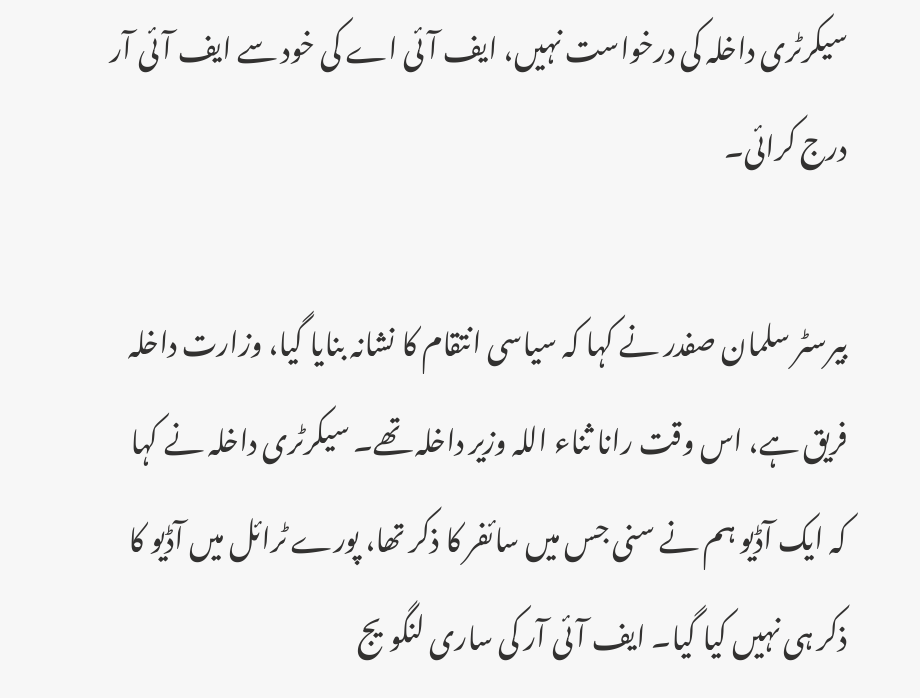سیکرٹری داخلہ کی درخواست نہیں، ایف آئی اے کی خود سے ایف آئی آر درج کرائی۔

بیرسٹر سلمان صفدر نے کہا کہ سیاسی انتقام کا نشانہ بنایا گیا، وزارت داخلہ فریق ہے، اس وقت رانا ثناء اللہ وزیر داخلہ تھے۔ سیکرٹری داخلہ نے کہا کہ ایک آڈیو ہم نے سنی جس میں سائفر کا ذکر تھا، پورے ٹرائل میں آڈیو کا ذکر ہی نہیں کیا گیا۔ ایف آئی آر کی ساری لنگویج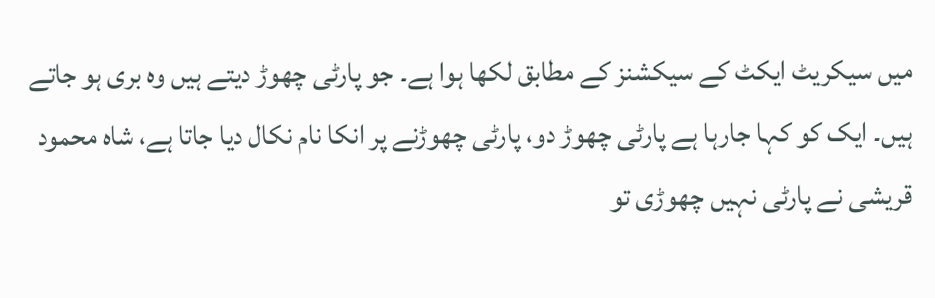میں سیکریٹ ایکٹ کے سیکشنز کے مطابق لکھا ہوا ہے۔ جو پارٹی چھوڑ دیتے ہیں وہ بری ہو جاتے ہیں۔ ایک کو کہا جارہا ہے پارٹی چھوڑ دو، پارٹی چھوڑنے پر انکا نام نکال دیا جاتا ہے، شاہ محمود قریشی نے پارٹی نہیں چھوڑی تو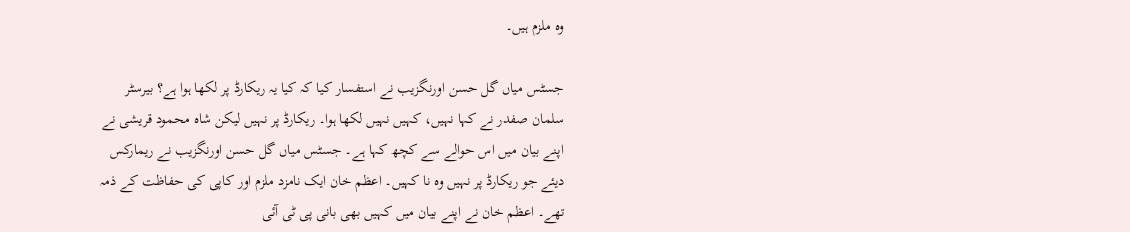وہ ملزم ہیں۔

جسٹس میاں گل حسن اورنگزیب نے استفسار کیا کہ کیا یہ ریکارڈ پر لکھا ہوا ہے؟ بیرسٹر سلمان صفدر نے کہا نہیں، کہیں نہیں لکھا ہوا۔ ریکارڈ پر نہیں لیکن شاہ محمود قریشی نے اپنے بیان میں اس حوالے سے کچھ کہا ہے۔ جسٹس میاں گل حسن اورنگزیب نے ریمارکس دیئے جو ریکارڈ پر نہیں وہ نا کہیں۔ اعظم خان ایک نامزد ملزم اور کاپی کی حفاظت کے ذمہ تھے۔ اعظم خان نے اپنے بیان میں کہیں بھی بانی پی ٹی آئی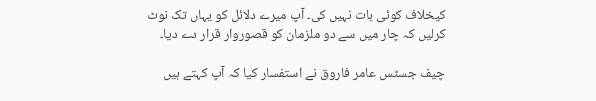کیخلاف کوئی بات نہیں کی۔ آپ میرے دلائل کو یہاں تک نوٹ کرلیں کہ چار میں سے دو ملزمان کو قصوروار قرار دے دیا۔

چیف جسٹس عامر فاروق نے استفسار کیا کہ آپ کہتے ہیں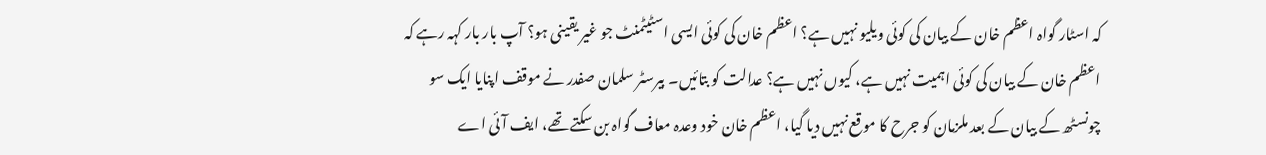کہ اسٹار گواہ اعظم خان کے بیان کی کوئی ویلیو نہیں ہے؟ اعظم خان کی کوئی ایسی اسٹیٹمنٹ جو غیر یقینی ہو؟ آپ بار بار کہہ رہے کہ اعظم خان کے بیان کی کوئی اہمیت نہیں ہے، کیوں نہیں ہے؟ عدالت کو بتائیں۔ بیرسٹر سلمان صفدر نے موقف اپنایا ایک سو چونسٹھ کے بیان کے بعد ملزمان کو جرح کا موقع نہیں دیا گیا، اعظم خان خود وعدہ معاف گواہ بن سکتے تھے، ایف آئی اے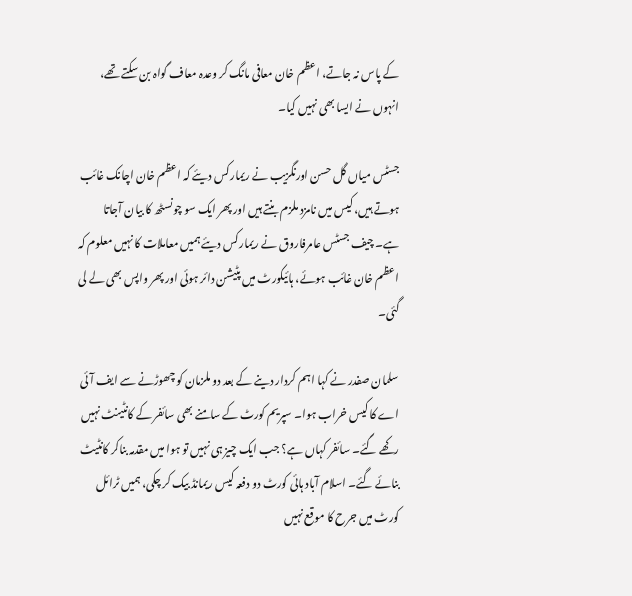کے پاس نہ جاتے، اعظم خان معافی مانگ کر وعدہ معاف گواہ بن سکتے تھے، انہوں نے ایسا بھی نہیں کیا۔

جسٹس میاں گل حسن اورنگزیب نے ریمارکس دیئے کہ اعظم خان اچانک غائب ہوتے ہیں، کیس میں نامزد ملزم بنتے ہیں اور پھر ایک سو چونسٹھ کا بیان آجاتا ہے۔ چیف جسٹس عامرفاروق نے ریمارکس دیئے ہمیں معاملات کا نہیں معلوم کہ اعظم خان غائب ہوئے، ہائیکورٹ میں پٹیشن دائر ہوئی اور پھر واپس بھی لے لی گئی۔

سلمان صفدر نے کہا اہم کردار دینے کے بعد دو ملزمان کو چھوڑنے سے ایف آئی اے کا کیس خراب ہوا۔ سپریم کورٹ کے سامنے بھی سائفر کے کانٹینٹ نہیں رکھے گئے۔ سائفر کہاں ہے؟ جب ایک چیز ہی نہیں تو ہوا میں مقدمہ بناکر کانٹیٹ بنائے گئے۔ اسلام آباد ہائی کورٹ دو دفعہ کیس ریمانڈ بیک کر چکی، ہمیں ٹرائل کورٹ میں جرح کا موقع نہیں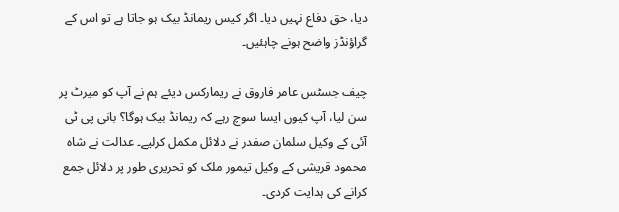دیا، حق دفاع نہیں دیا۔ اگر کیس ریمانڈ بیک ہو جاتا ہے تو اس کے گراؤنڈز واضح ہونے چاہئیں۔

چیف جسٹس عامر فاروق نے ریمارکس دیئے ہم نے آپ کو میرٹ پر سن لیا، آپ کیوں ایسا سوچ رہے کہ ریمانڈ بیک ہوگا؟ بانی پی ٹی آئی کے وکیل سلمان صفدر نے دلائل مکمل کرلیے۔ عدالت نے شاہ محمود قریشی کے وکیل تیمور ملک کو تحریری طور پر دلائل جمع کرانے کی ہدایت کردی۔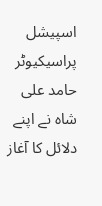اسپیشل پراسیکیوٹر حامد علی شاہ نے اپنے دلائل کا آغاز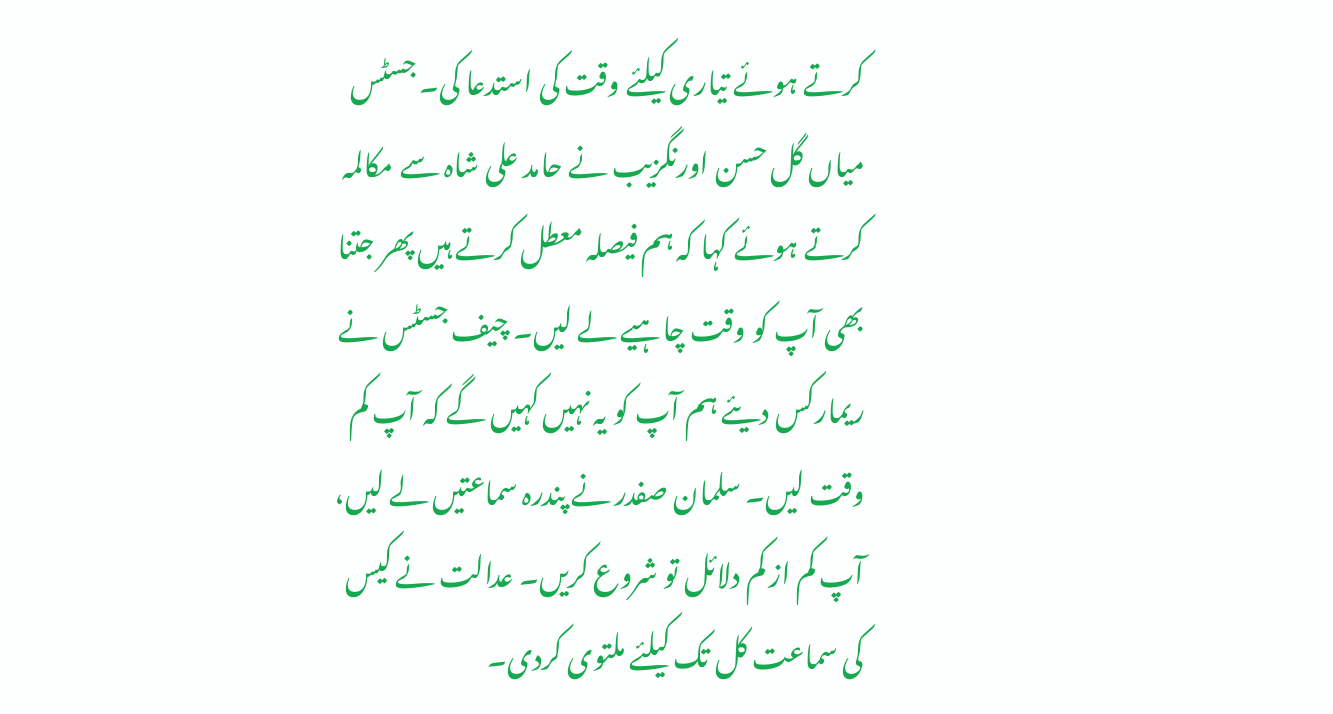کرتے ہوئے تیاری کیلئے وقت کی استدعا کی۔ جسٹس میاں گل حسن اورنگزیب نے حامد علی شاہ سے مکالمہ کرتے ہوئے کہا کہ ہم فیصلہ معطل کرتے ہیں پھر جتنا بھی آپ کو وقت چاہیے لے لیں۔ چیف جسٹس نے ریمارکس دیئے ہم آپ کو یہ نہیں کہیں گے کہ آپ کم وقت لیں۔ سلمان صفدر نے پندرہ سماعتیں لے لیں، آپ کم از کم دلائل تو شروع کریں۔ عدالت نے کیس کی سماعت کل تک کیلئے ملتوی کردی۔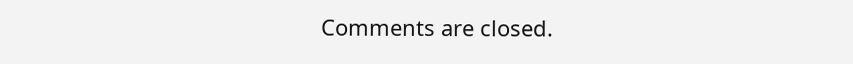Comments are closed.